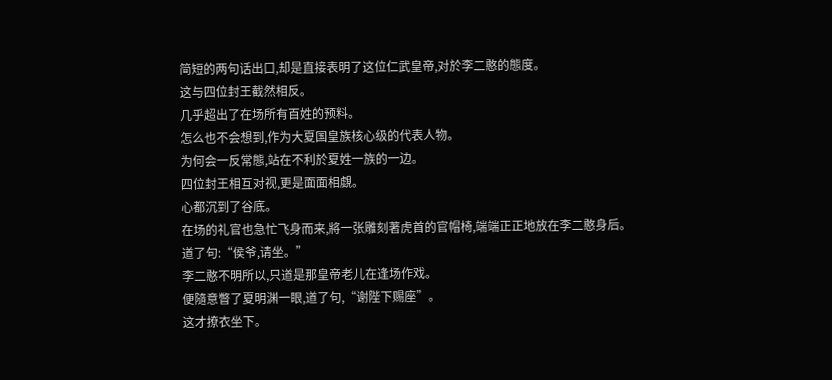简短的两句话出口,却是直接表明了这位仁武皇帝,对於李二憨的態度。
这与四位封王截然相反。
几乎超出了在场所有百姓的预料。
怎么也不会想到,作为大夏国皇族核心级的代表人物。
为何会一反常態,站在不利於夏姓一族的一边。
四位封王相互对视,更是面面相覷。
心都沉到了谷底。
在场的礼官也急忙飞身而来,將一张雕刻著虎首的官帽椅,端端正正地放在李二憨身后。
道了句:“侯爷,请坐。”
李二憨不明所以,只道是那皇帝老儿在逢场作戏。
便隨意瞥了夏明渊一眼,道了句,“谢陛下赐座”。
这才撩衣坐下。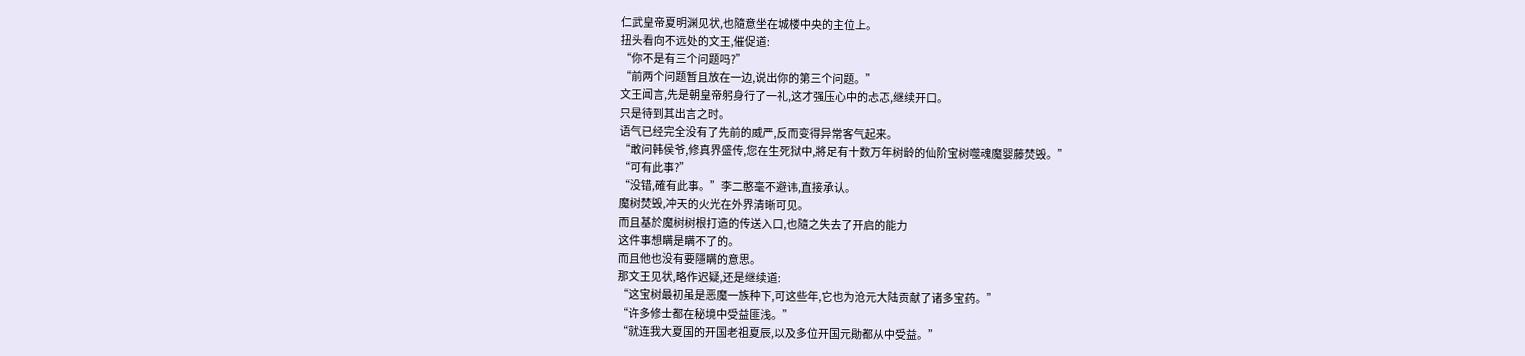仁武皇帝夏明渊见状,也隨意坐在城楼中央的主位上。
扭头看向不远处的文王,催促道:
“你不是有三个问题吗?”
“前两个问题暂且放在一边,说出你的第三个问题。”
文王闻言,先是朝皇帝躬身行了一礼,这才强压心中的忐忑,继续开口。
只是待到其出言之时。
语气已经完全没有了先前的威严,反而变得异常客气起来。
“敢问韩侯爷,修真界盛传,您在生死狱中,將足有十数万年树龄的仙阶宝树噬魂魔婴藤焚毁。”
“可有此事?”
“没错,確有此事。”李二憨毫不避讳,直接承认。
魔树焚毁,冲天的火光在外界清晰可见。
而且基於魔树树根打造的传送入口,也隨之失去了开启的能力
这件事想瞒是瞒不了的。
而且他也没有要隱瞒的意思。
那文王见状,略作迟疑,还是继续道:
“这宝树最初虽是恶魔一族种下,可这些年,它也为沧元大陆贡献了诸多宝药。”
“许多修士都在秘境中受益匪浅。”
“就连我大夏国的开国老祖夏辰,以及多位开国元勛都从中受益。”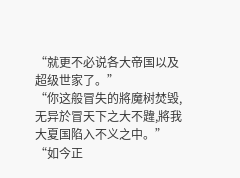“就更不必说各大帝国以及超级世家了。”
“你这般冒失的將魔树焚毁,无异於冒天下之大不韙,將我大夏国陷入不义之中。”
“如今正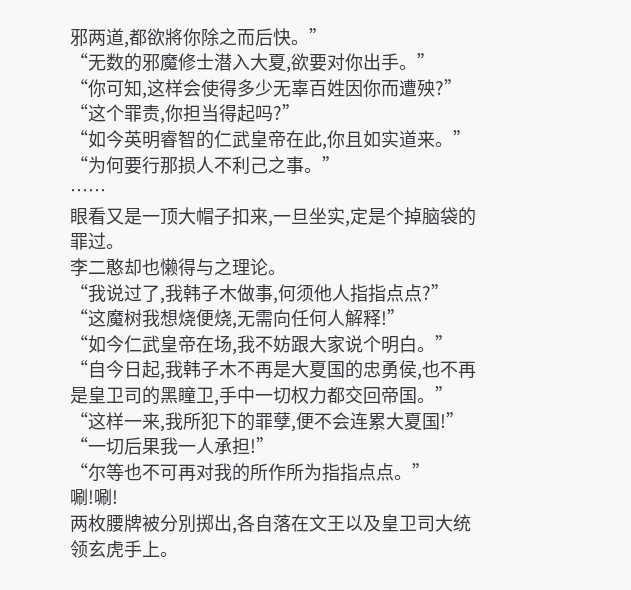邪两道,都欲將你除之而后快。”
“无数的邪魔修士潜入大夏,欲要对你出手。”
“你可知,这样会使得多少无辜百姓因你而遭殃?”
“这个罪责,你担当得起吗?”
“如今英明睿智的仁武皇帝在此,你且如实道来。”
“为何要行那损人不利己之事。”
……
眼看又是一顶大帽子扣来,一旦坐实,定是个掉脑袋的罪过。
李二憨却也懒得与之理论。
“我说过了,我韩子木做事,何须他人指指点点?”
“这魔树我想烧便烧,无需向任何人解释!”
“如今仁武皇帝在场,我不妨跟大家说个明白。”
“自今日起,我韩子木不再是大夏国的忠勇侯,也不再是皇卫司的黑瞳卫,手中一切权力都交回帝国。”
“这样一来,我所犯下的罪孽,便不会连累大夏国!”
“一切后果我一人承担!”
“尔等也不可再对我的所作所为指指点点。”
唰!唰!
两枚腰牌被分別掷出,各自落在文王以及皇卫司大统领玄虎手上。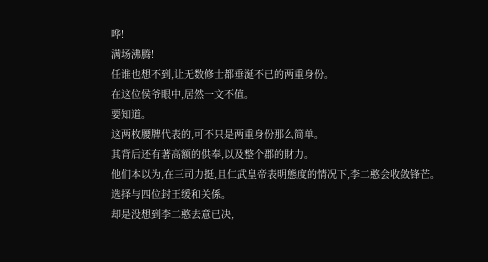哗!
满场沸腾!
任谁也想不到,让无数修士都垂涎不已的两重身份。
在这位侯爷眼中,居然一文不值。
要知道。
这两枚腰牌代表的,可不只是两重身份那么简单。
其背后还有著高额的供奉,以及整个郡的財力。
他们本以为,在三司力挺,且仁武皇帝表明態度的情况下,李二憨会收敛锋芒。
选择与四位封王缓和关係。
却是没想到李二憨去意已决,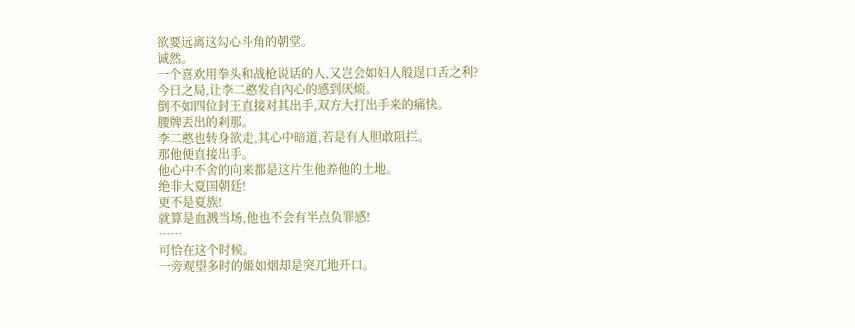欲要远离这勾心斗角的朝堂。
诚然。
一个喜欢用拳头和战枪说话的人,又岂会如妇人般逞口舌之利?
今日之局,让李二憨发自內心的感到厌烦。
倒不如四位封王直接对其出手,双方大打出手来的痛快。
腰牌丟出的剎那。
李二憨也转身欲走,其心中暗道,若是有人胆敢阻拦。
那他便直接出手。
他心中不舍的向来都是这片生他养他的土地。
绝非大夏国朝廷!
更不是夏族!
就算是血溅当场,他也不会有半点负罪感!
……
可恰在这个时候。
一旁观望多时的姬如烟却是突兀地开口。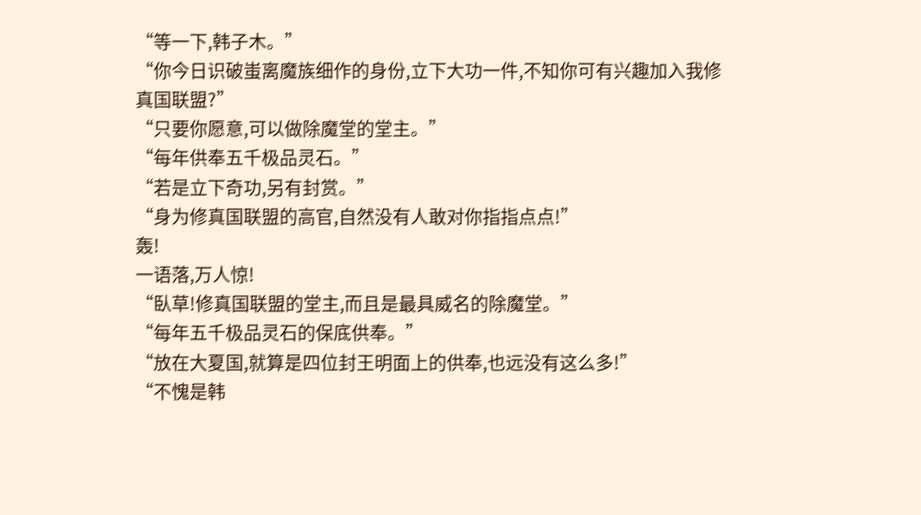“等一下,韩子木。”
“你今日识破蚩离魔族细作的身份,立下大功一件,不知你可有兴趣加入我修真国联盟?”
“只要你愿意,可以做除魔堂的堂主。”
“每年供奉五千极品灵石。”
“若是立下奇功,另有封赏。”
“身为修真国联盟的高官,自然没有人敢对你指指点点!”
轰!
一语落,万人惊!
“臥草!修真国联盟的堂主,而且是最具威名的除魔堂。”
“每年五千极品灵石的保底供奉。”
“放在大夏国,就算是四位封王明面上的供奉,也远没有这么多!”
“不愧是韩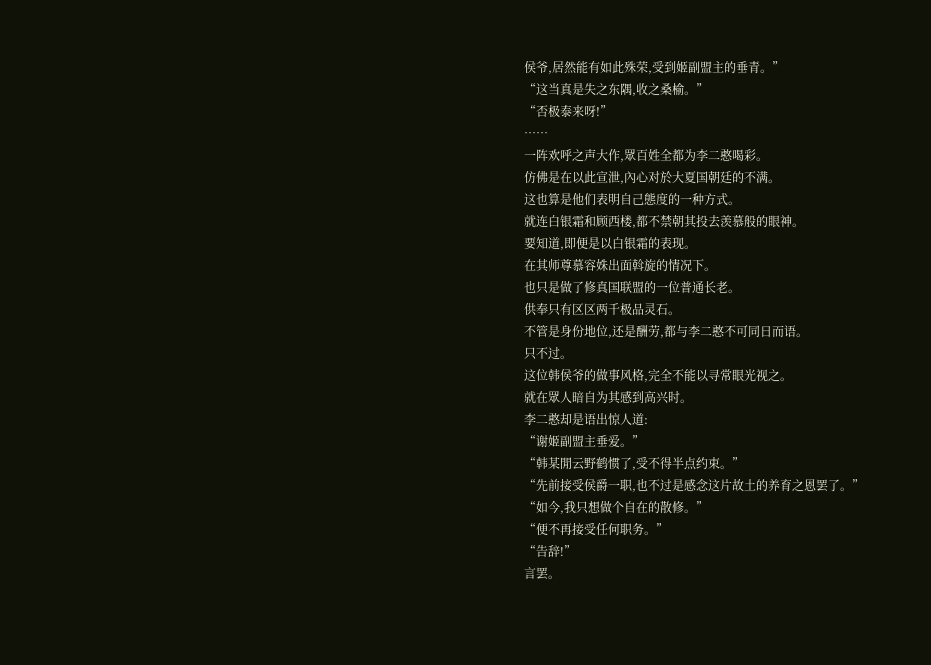侯爷,居然能有如此殊荣,受到姬副盟主的垂青。”
“这当真是失之东隅,收之桑榆。”
“否极泰来呀!”
……
一阵欢呼之声大作,眾百姓全都为李二憨喝彩。
仿佛是在以此宣泄,內心对於大夏国朝廷的不满。
这也算是他们表明自己態度的一种方式。
就连白银霜和顾西楼,都不禁朝其投去羡慕般的眼神。
要知道,即便是以白银霜的表现。
在其师尊慕容姝出面斡旋的情况下。
也只是做了修真国联盟的一位普通长老。
供奉只有区区两千极品灵石。
不管是身份地位,还是酬劳,都与李二憨不可同日而语。
只不过。
这位韩侯爷的做事风格,完全不能以寻常眼光视之。
就在眾人暗自为其感到高兴时。
李二憨却是语出惊人道:
“谢姬副盟主垂爱。”
“韩某閒云野鹤惯了,受不得半点约束。”
“先前接受侯爵一职,也不过是感念这片故土的养育之恩罢了。”
“如今,我只想做个自在的散修。”
“便不再接受任何职务。”
“告辞!”
言罢。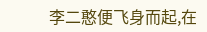李二憨便飞身而起,在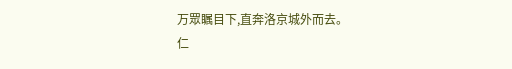万眾瞩目下,直奔洛京城外而去。
仁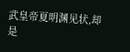武皇帝夏明渊见状,却是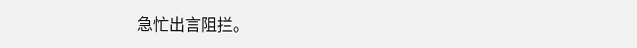急忙出言阻拦。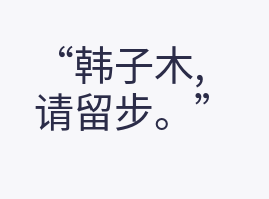“韩子木,请留步。”